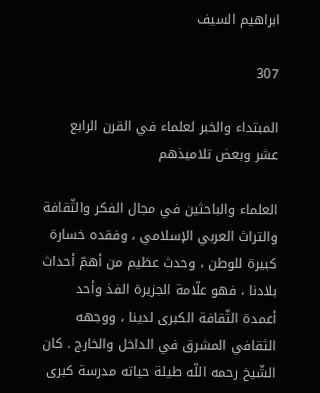ابراهيم السيف

307

المبتداء والخبر لعلماء في القرن الرابع عشر وبعض تلاميذهم

العلماء والباحثين في مجال الفكر والثّقافة والتراث العربي الإسلامي ، وفقده خسارة كبيرة للوطن ، وحدث عظيم من أهمّ أحداث بلادنا ، فهو علّامة الجزيرة الفذ وأحد أعمدة الثّقافة الكبرى لدينا ، ووجهه الثقافي المشرق في الداخل والخارج . كان الشّيخ رحمه اللّه طيلة حياته مدرسة كبرى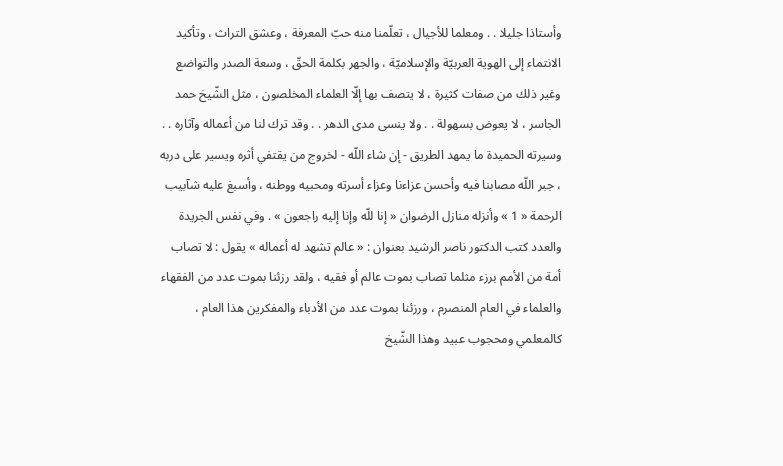وأستاذا جليلا . . ومعلما للأجيال ، تعلّمنا منه حبّ المعرفة ، وعشق التراث ، وتأكيد الانتماء إلى الهوية العربيّة والإسلاميّة ، والجهر بكلمة الحقّ ، وسعة الصدر والتواضع وغير ذلك من صفات كثيرة ، لا يتصف بها إلّا العلماء المخلصون ، مثل الشّيخ حمد الجاسر ، لا يعوض بسهولة . . ولا ينسى مدى الدهر . . وقد ترك لنا من أعماله وآثاره . . وسيرته الحميدة ما يمهد الطريق - إن شاء اللّه - لخروج من يقتفي أثره ويسير على دربه ، جبر اللّه مصابنا فيه وأحسن عزاءنا وعزاء أسرته ومحبيه ووطنه ، وأسبغ عليه شآبيب الرحمة « 1 » وأنزله منازل الرضوان « إنا للّه وإنا إليه راجعون » . وفي نفس الجريدة والعدد كتب الدكتور ناصر الرشيد بعنوان : « عالم تشهد له أعماله » يقول : لا تصاب أمة من الأمم برزء مثلما تصاب بموت عالم أو فقيه ، ولقد رزئنا بموت عدد من الفقهاء والعلماء في العام المنصرم ، ورزئنا بموت عدد من الأدباء والمفكرين هذا العام ، كالمعلمي ومحجوب عبيد وهذا الشّيخ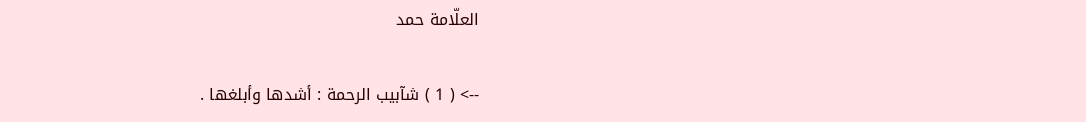العلّامة حمد

--> ( 1 ) شآبيب الرحمة : أشدها وأبلغها .